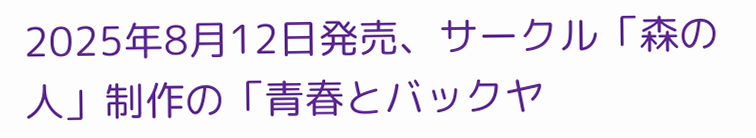2025年8月12日発売、サークル「森の人」制作の「青春とバックヤ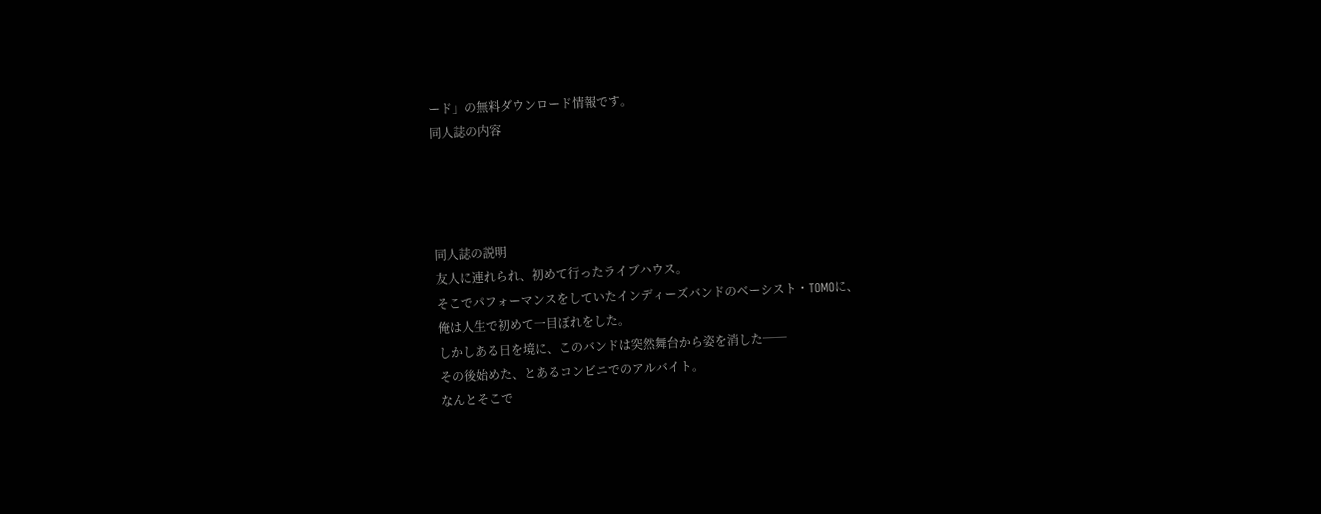ード」の無料ダウンロード情報です。
同人誌の内容




同人誌の説明
友人に連れられ、初めて行ったライブハウス。
そこでパフォーマンスをしていたインディーズバンドのベーシスト・TOMOに、
俺は人生で初めて一目ぼれをした。
しかしある日を境に、このバンドは突然舞台から姿を消した──
その後始めた、とあるコンビニでのアルバイト。
なんとそこで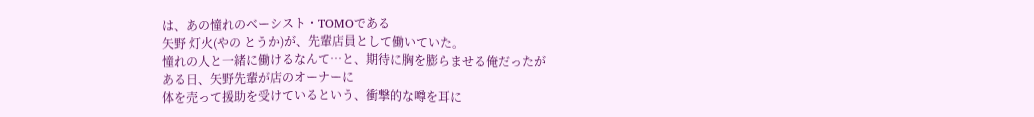は、あの憧れのベーシスト・TOMOである
矢野 灯火(やの とうか)が、先輩店員として働いていた。
憧れの人と一緒に働けるなんて…と、期待に胸を膨らませる俺だったが
ある日、矢野先輩が店のオーナーに
体を売って援助を受けているという、衝撃的な噂を耳に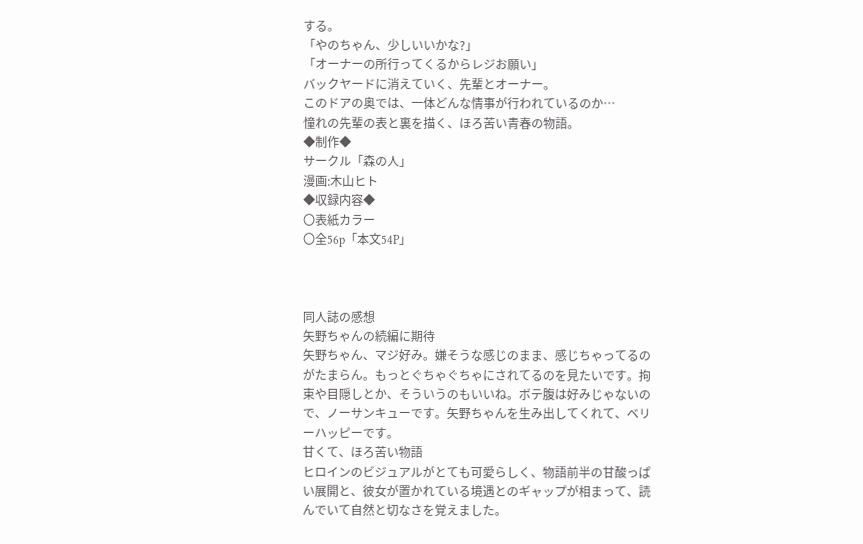する。
「やのちゃん、少しいいかな?」
「オーナーの所行ってくるからレジお願い」
バックヤードに消えていく、先輩とオーナー。
このドアの奥では、一体どんな情事が行われているのか…
憧れの先輩の表と裏を描く、ほろ苦い青春の物語。
◆制作◆
サークル「森の人」
漫画:木山ヒト
◆収録内容◆
〇表紙カラー
〇全56p「本文54P」



同人誌の感想
矢野ちゃんの続編に期待
矢野ちゃん、マジ好み。嫌そうな感じのまま、感じちゃってるのがたまらん。もっとぐちゃぐちゃにされてるのを見たいです。拘束や目隠しとか、そういうのもいいね。ボテ腹は好みじゃないので、ノーサンキューです。矢野ちゃんを生み出してくれて、ベリーハッピーです。
甘くて、ほろ苦い物語
ヒロインのビジュアルがとても可愛らしく、物語前半の甘酸っぱい展開と、彼女が置かれている境遇とのギャップが相まって、読んでいて自然と切なさを覚えました。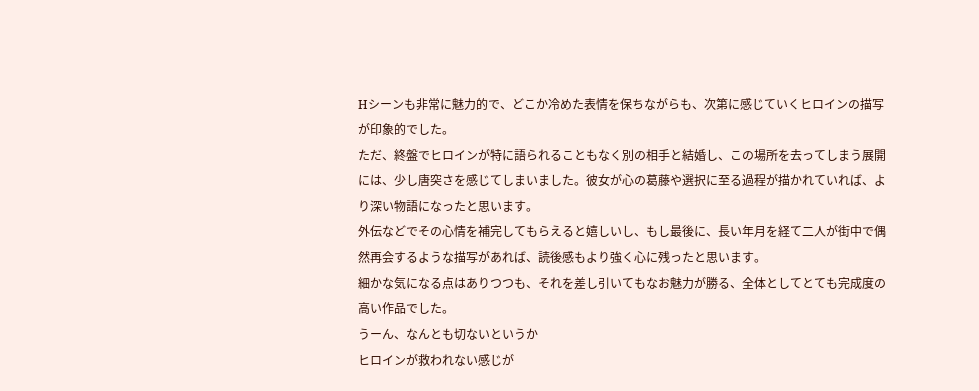Hシーンも非常に魅力的で、どこか冷めた表情を保ちながらも、次第に感じていくヒロインの描写が印象的でした。
ただ、終盤でヒロインが特に語られることもなく別の相手と結婚し、この場所を去ってしまう展開には、少し唐突さを感じてしまいました。彼女が心の葛藤や選択に至る過程が描かれていれば、より深い物語になったと思います。
外伝などでその心情を補完してもらえると嬉しいし、もし最後に、長い年月を経て二人が街中で偶然再会するような描写があれば、読後感もより強く心に残ったと思います。
細かな気になる点はありつつも、それを差し引いてもなお魅力が勝る、全体としてとても完成度の高い作品でした。
うーん、なんとも切ないというか
ヒロインが救われない感じが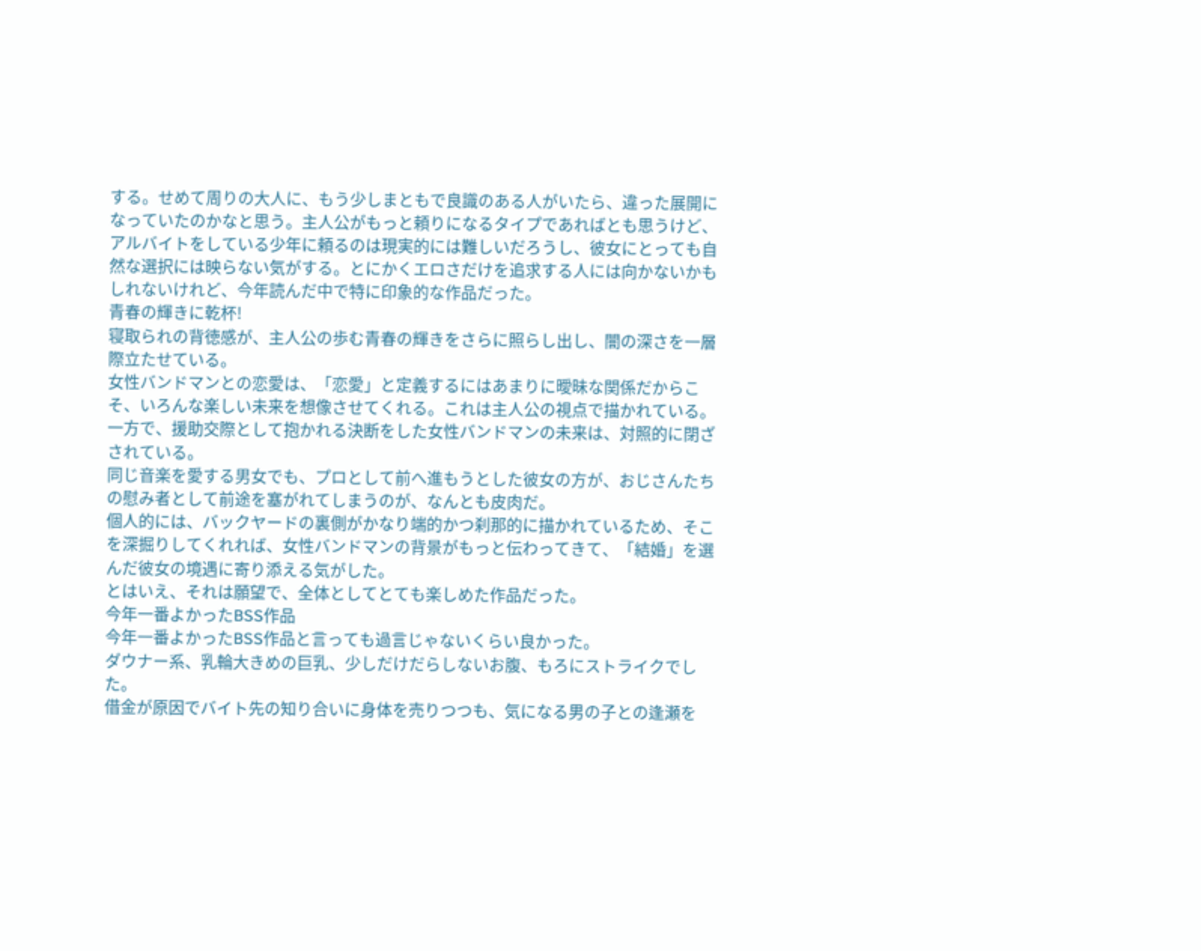する。せめて周りの大人に、もう少しまともで良識のある人がいたら、違った展開になっていたのかなと思う。主人公がもっと頼りになるタイプであればとも思うけど、アルバイトをしている少年に頼るのは現実的には難しいだろうし、彼女にとっても自然な選択には映らない気がする。とにかくエロさだけを追求する人には向かないかもしれないけれど、今年読んだ中で特に印象的な作品だった。
青春の輝きに乾杯!
寝取られの背徳感が、主人公の歩む青春の輝きをさらに照らし出し、闇の深さを一層際立たせている。
女性バンドマンとの恋愛は、「恋愛」と定義するにはあまりに曖昧な関係だからこそ、いろんな楽しい未来を想像させてくれる。これは主人公の視点で描かれている。
一方で、援助交際として抱かれる決断をした女性バンドマンの未来は、対照的に閉ざされている。
同じ音楽を愛する男女でも、プロとして前へ進もうとした彼女の方が、おじさんたちの慰み者として前途を塞がれてしまうのが、なんとも皮肉だ。
個人的には、バックヤードの裏側がかなり端的かつ刹那的に描かれているため、そこを深掘りしてくれれば、女性バンドマンの背景がもっと伝わってきて、「結婚」を選んだ彼女の境遇に寄り添える気がした。
とはいえ、それは願望で、全体としてとても楽しめた作品だった。
今年一番よかったBSS作品
今年一番よかったBSS作品と言っても過言じゃないくらい良かった。
ダウナー系、乳輪大きめの巨乳、少しだけだらしないお腹、もろにストライクでした。
借金が原因でバイト先の知り合いに身体を売りつつも、気になる男の子との逢瀬を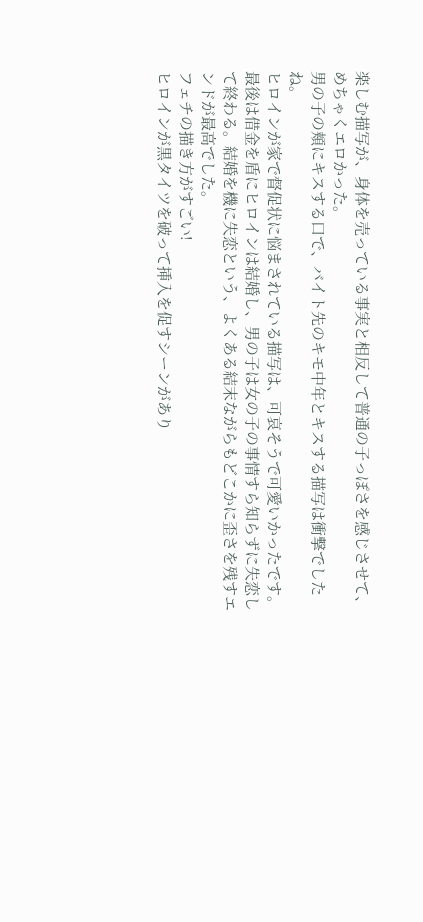楽しむ描写が、身体を売っている事実と相反して普通の子っぽさを感じさせて、めちゃくエロかった。
男の子の頬にキスする口で、バイト先のキモ中年とキスする描写は衝撃でしたね。
ヒロインが家で督促状に悩まされている描写は、可哀そうで可愛いかったです。
最後は借金を盾にヒロインは結婚し、男の子は女の子の事情すら知らずに失恋して終わる。結婚を機に失恋という、よくある結末ながらもどこかに歪さを残すエンドが最高でした。
フェチの描き方がすごい!
ヒロインが黒タイツを破って挿入を促すシーンがあり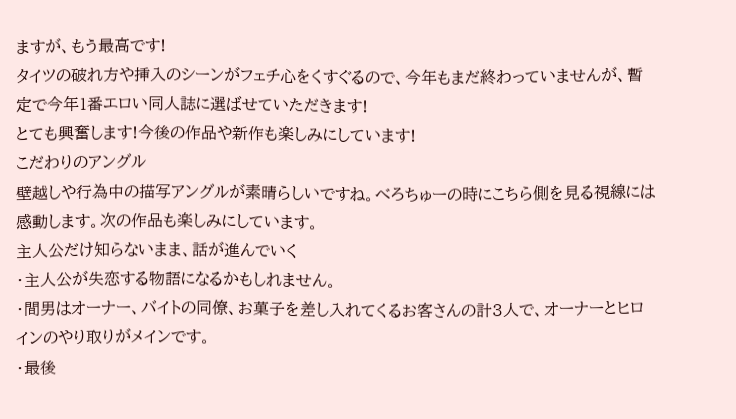ますが、もう最高です!
タイツの破れ方や挿入のシーンがフェチ心をくすぐるので、今年もまだ終わっていませんが、暫定で今年1番エロい同人誌に選ばせていただきます!
とても興奮します!今後の作品や新作も楽しみにしています!
こだわりのアングル
壁越しや行為中の描写アングルが素晴らしいですね。べろちゅーの時にこちら側を見る視線には感動します。次の作品も楽しみにしています。
主人公だけ知らないまま、話が進んでいく
・主人公が失恋する物語になるかもしれません。
・間男はオーナー、バイトの同僚、お菓子を差し入れてくるお客さんの計3人で、オーナーとヒロインのやり取りがメインです。
・最後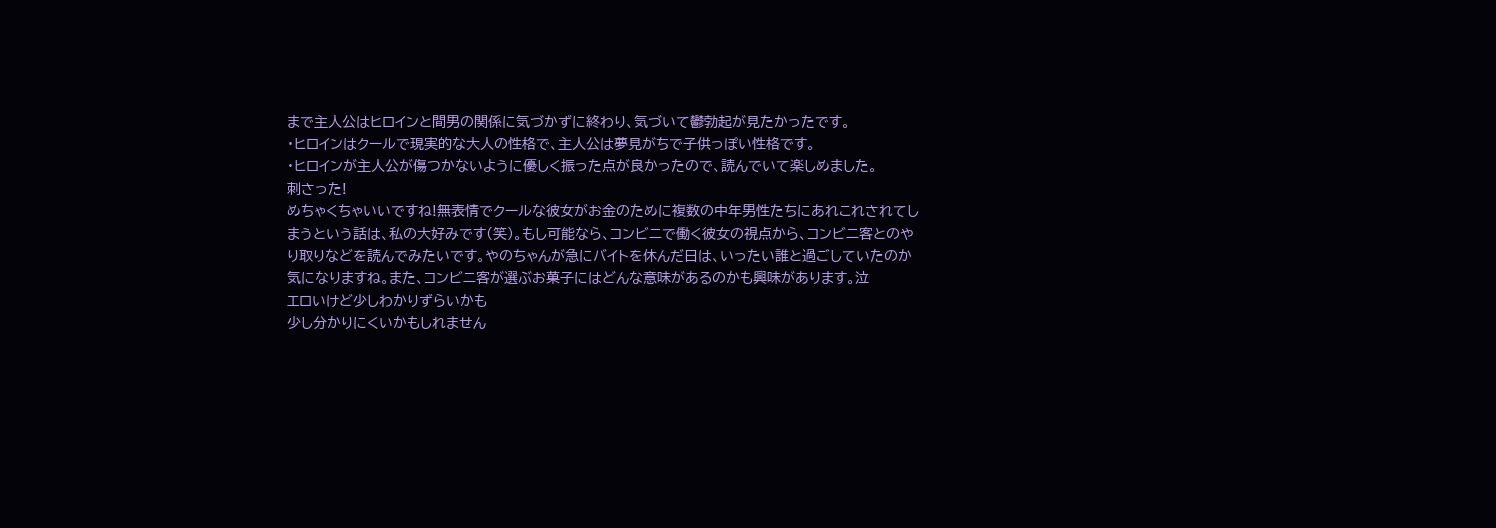まで主人公はヒロインと間男の関係に気づかずに終わり、気づいて鬱勃起が見たかったです。
・ヒロインはクールで現実的な大人の性格で、主人公は夢見がちで子供っぽい性格です。
・ヒロインが主人公が傷つかないように優しく振った点が良かったので、読んでいて楽しめました。
刺さった!
めちゃくちゃいいですね!無表情でクールな彼女がお金のために複数の中年男性たちにあれこれされてしまうという話は、私の大好みです(笑)。もし可能なら、コンビニで働く彼女の視点から、コンビニ客とのやり取りなどを読んでみたいです。やのちゃんが急にバイトを休んだ日は、いったい誰と過ごしていたのか気になりますね。また、コンビニ客が選ぶお菓子にはどんな意味があるのかも興味があります。泣
エロいけど少しわかりずらいかも
少し分かりにくいかもしれません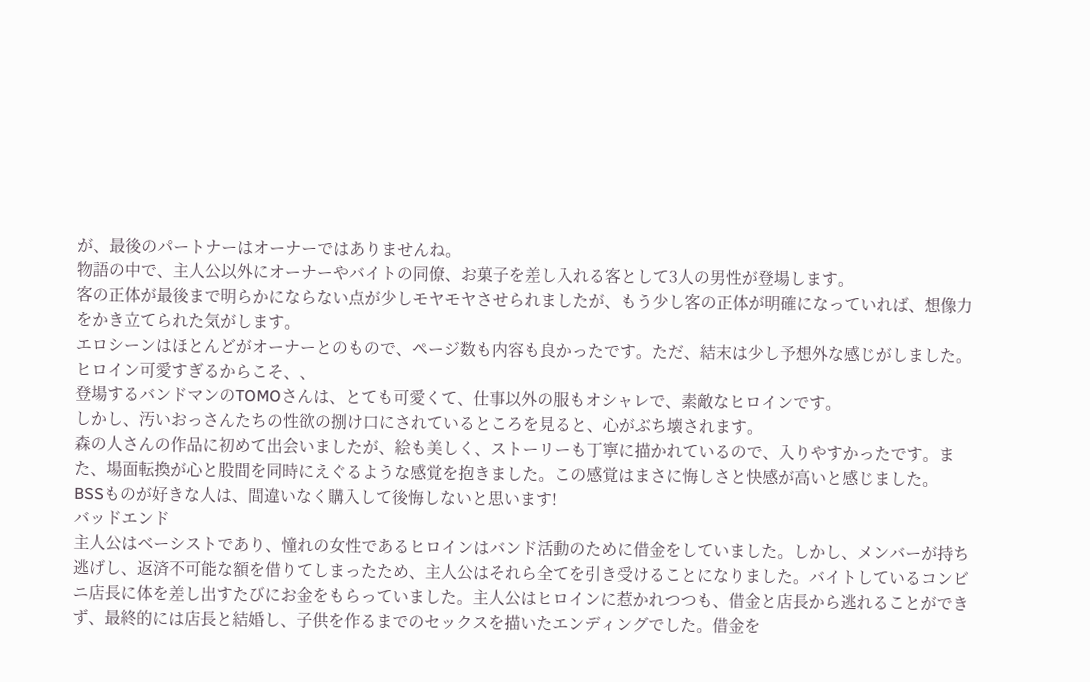が、最後のパートナーはオーナーではありませんね。
物語の中で、主人公以外にオーナーやバイトの同僚、お菓子を差し入れる客として3人の男性が登場します。
客の正体が最後まで明らかにならない点が少しモヤモヤさせられましたが、もう少し客の正体が明確になっていれば、想像力をかき立てられた気がします。
エロシーンはほとんどがオーナーとのもので、ページ数も内容も良かったです。ただ、結末は少し予想外な感じがしました。
ヒロイン可愛すぎるからこそ、、
登場するバンドマンのTOMOさんは、とても可愛くて、仕事以外の服もオシャレで、素敵なヒロインです。
しかし、汚いおっさんたちの性欲の捌け口にされているところを見ると、心がぶち壊されます。
森の人さんの作品に初めて出会いましたが、絵も美しく、ストーリーも丁寧に描かれているので、入りやすかったです。また、場面転換が心と股間を同時にえぐるような感覚を抱きました。この感覚はまさに悔しさと快感が高いと感じました。
BSSものが好きな人は、間違いなく購入して後悔しないと思います!
バッドエンド
主人公はベーシストであり、憧れの女性であるヒロインはバンド活動のために借金をしていました。しかし、メンバーが持ち逃げし、返済不可能な額を借りてしまったため、主人公はそれら全てを引き受けることになりました。バイトしているコンビニ店長に体を差し出すたびにお金をもらっていました。主人公はヒロインに惹かれつつも、借金と店長から逃れることができず、最終的には店長と結婚し、子供を作るまでのセックスを描いたエンディングでした。借金を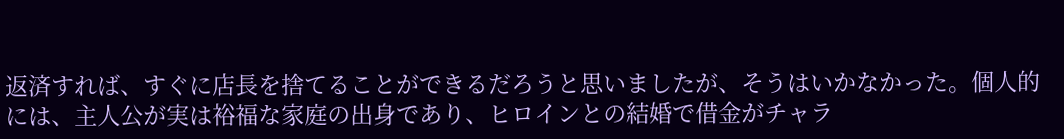返済すれば、すぐに店長を捨てることができるだろうと思いましたが、そうはいかなかった。個人的には、主人公が実は裕福な家庭の出身であり、ヒロインとの結婚で借金がチャラ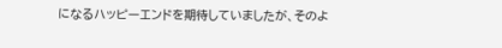になるハッピーエンドを期待していましたが、そのよ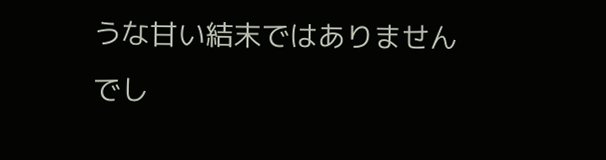うな甘い結末ではありませんでし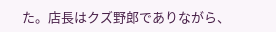た。店長はクズ野郎でありながら、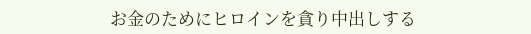お金のためにヒロインを貪り中出しする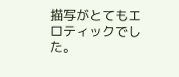描写がとてもエロティックでした。